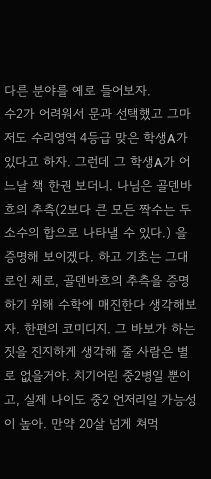다른 분야를 예로 들어보자.
수2가 어려워서 문과 선택했고 그마저도 수리영역 4등급 맞은 학생A가 있다고 하자. 그런데 그 학생A가 어느날 책 한권 보더니. 나님은 골덴바흐의 추측(2보다 큰 모든 짝수는 두 소수의 합으로 나타낼 수 있다.) 을 증명해 보이겠다. 하고 기초는 그대로인 체로, 골덴바흐의 추측을 증명하기 위해 수학에 매진한다 생각해보자. 한편의 코미디지. 그 바보가 하는 짓을 진지하게 생각해 줄 사람은 별로 없을거야. 치기어린 중2병일 뿐이고, 실제 나이도 중2 언저리일 가능성이 높아. 만약 20살 넘게 쳐먹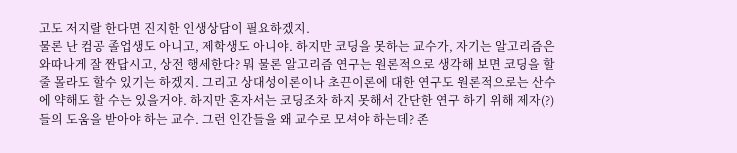고도 저지랄 한다면 진지한 인생상담이 필요하겠지.
물론 난 컴공 졸업생도 아니고, 제학생도 아니야. 하지만 코딩을 못하는 교수가, 자기는 알고리즘은 와따나게 잘 짠답시고, 상전 행세한다? 뭐 물론 알고리즘 연구는 원론적으로 생각해 보면 코딩을 할 줄 몰라도 할수 있기는 하겠지. 그리고 상대성이론이나 초끈이론에 대한 연구도 원론적으로는 산수에 약해도 할 수는 있을거야. 하지만 혼자서는 코딩조차 하지 못해서 간단한 연구 하기 위해 제자(?) 들의 도움을 받아야 하는 교수. 그런 인간들을 왜 교수로 모셔야 하는데? 존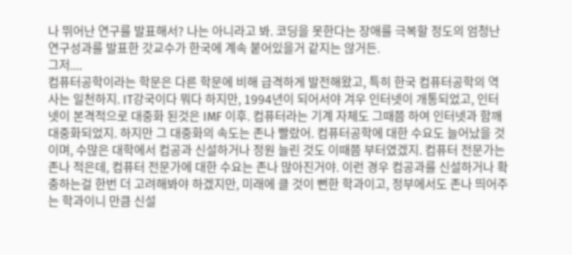나 뛰어난 연구를 발표해서? 나는 아니라고 봐. 코딩을 못한다는 장애를 극복할 정도의 엄청난 연구성과를 발표한 갓교수가 한국에 계속 붙어있을거 같지는 않거든.
그저....
컴퓨터공학이라는 학문은 다른 학문에 비해 급격하게 발전해왔고, 특히 한국 컴퓨터공학의 역사는 일천하지. IT강국이다 뭐다 하지만, 1994년이 되어서야 겨우 인터넷이 개통되었고, 인터넷이 본격적으로 대중화 된것은 IMF 이후. 컴퓨터라는 기계 자체도 그때쯤 하여 인터넷과 함깨 대중화되었지. 하지만 그 대중화의 속도는 존나 빨랐어. 컴퓨터공학에 대한 수요도 늘어났을 것이며, 수많은 대학에서 컴공과 신설하거나 정원 늘린 것도 이때쯤 부터였겠지. 컴퓨터 전문가는 존나 적은데, 컴퓨터 전문가에 대한 수요는 존나 많아진거야. 이런 경우 컴공과를 신설하거나 확충하는걸 한번 더 고려해봐야 하겠지만, 미래에 클 것이 뻔한 학과이고, 정부에서도 존나 띄어주는 학과이니 만큼 신설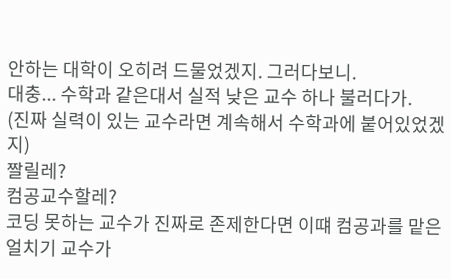안하는 대학이 오히려 드물었겠지. 그러다보니.
대충... 수학과 같은대서 실적 낮은 교수 하나 불러다가.
(진짜 실력이 있는 교수라면 계속해서 수학과에 붙어있었겠지)
짤릴레?
컴공교수할레?
코딩 못하는 교수가 진짜로 존제한다면 이떄 컴공과를 맡은 얼치기 교수가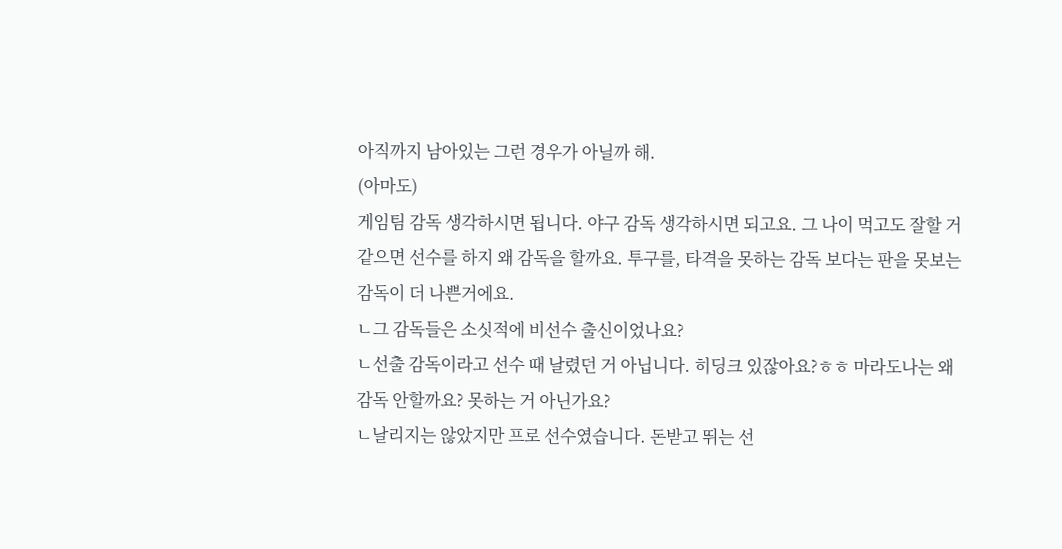아직까지 남아있는 그런 경우가 아닐까 해.
(아마도)
게임팀 감독 생각하시면 됩니다. 야구 감독 생각하시면 되고요. 그 나이 먹고도 잘할 거 같으면 선수를 하지 왜 감독을 할까요. 투구를, 타격을 못하는 감독 보다는 판을 못보는 감독이 더 나쁜거에요.
ㄴ그 감독들은 소싯적에 비선수 출신이었나요?
ㄴ선출 감독이라고 선수 때 날렸던 거 아닙니다. 히딩크 있잖아요?ㅎㅎ 마라도나는 왜 감독 안할까요? 못하는 거 아닌가요?
ㄴ날리지는 않았지만 프로 선수였습니다. 돈받고 뛰는 선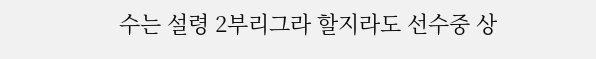수는 설령 2부리그라 할지라도 선수중 상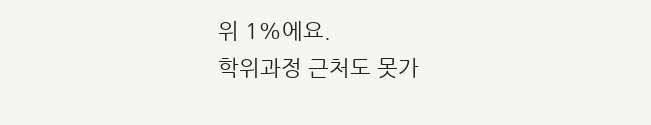위 1%에요.
학위과정 근처도 못가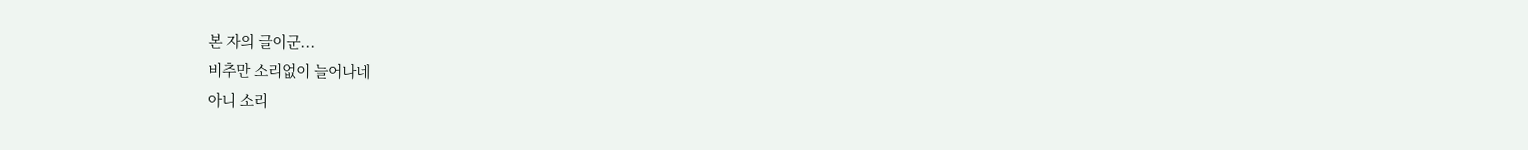본 자의 글이군...
비추만 소리없이 늘어나네
아니 소리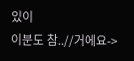있이
이분도 참..//거에요->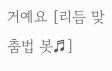거예요 [리듬 맞춤법 봇♬]